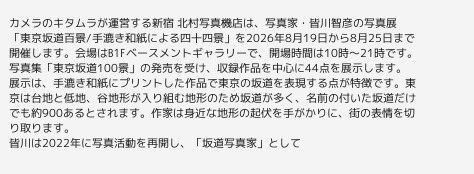カメラのキタムラが運営する新宿 北村写真機店は、写真家・皆川智彦の写真展「東京坂道百景/手漉き和紙による四十四景」を2026年8月19日から8月25日まで開催します。会場はB1Fベースメントギャラリーで、開場時間は10時〜21時です。写真集「東京坂道100景」の発売を受け、収録作品を中心に44点を展示します。
展示は、手漉き和紙にプリントした作品で東京の坂道を表現する点が特徴です。東京は台地と低地、谷地形が入り組む地形のため坂道が多く、名前の付いた坂道だけでも約900あるとされます。作家は身近な地形の起伏を手がかりに、街の表情を切り取ります。
皆川は2022年に写真活動を再開し、「坂道写真家」として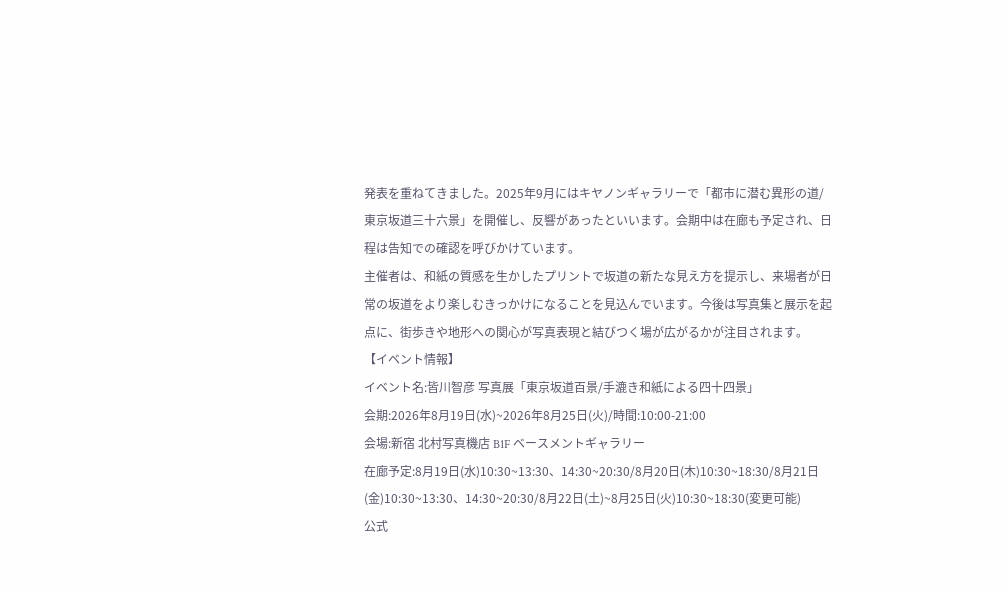発表を重ねてきました。2025年9月にはキヤノンギャラリーで「都市に潜む異形の道/東京坂道三十六景」を開催し、反響があったといいます。会期中は在廊も予定され、日程は告知での確認を呼びかけています。
主催者は、和紙の質感を生かしたプリントで坂道の新たな見え方を提示し、来場者が日常の坂道をより楽しむきっかけになることを見込んでいます。今後は写真集と展示を起点に、街歩きや地形への関心が写真表現と結びつく場が広がるかが注目されます。
【イベント情報】
イベント名:皆川智彦 写真展「東京坂道百景/手漉き和紙による四十四景」
会期:2026年8月19日(水)~2026年8月25日(火)/時間:10:00-21:00
会場:新宿 北村写真機店 B1F ベースメントギャラリー
在廊予定:8月19日(水)10:30~13:30、14:30~20:30/8月20日(木)10:30~18:30/8月21日(金)10:30~13:30、14:30~20:30/8月22日(土)~8月25日(火)10:30~18:30(変更可能)
公式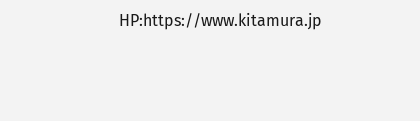HP:https://www.kitamura.jp